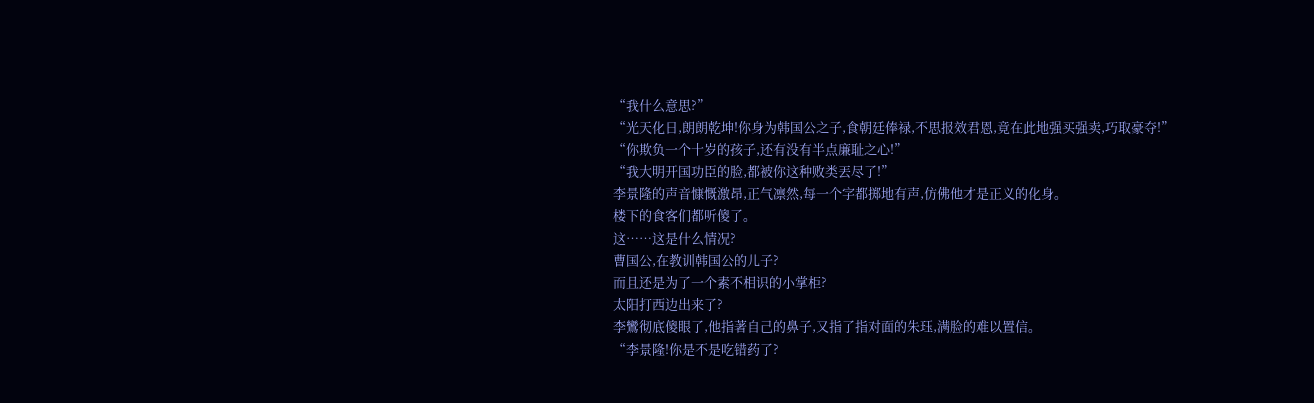“我什么意思?”
“光天化日,朗朗乾坤!你身为韩国公之子,食朝廷俸禄,不思报效君恩,竟在此地强买强卖,巧取豪夺!”
“你欺负一个十岁的孩子,还有没有半点廉耻之心!”
“我大明开国功臣的脸,都被你这种败类丟尽了!”
李景隆的声音慷慨激昂,正气凛然,每一个字都掷地有声,仿佛他才是正义的化身。
楼下的食客们都听傻了。
这……这是什么情况?
曹国公,在教训韩国公的儿子?
而且还是为了一个素不相识的小掌柜?
太阳打西边出来了?
李鸞彻底傻眼了,他指著自己的鼻子,又指了指对面的朱珏,满脸的难以置信。
“李景隆!你是不是吃错药了?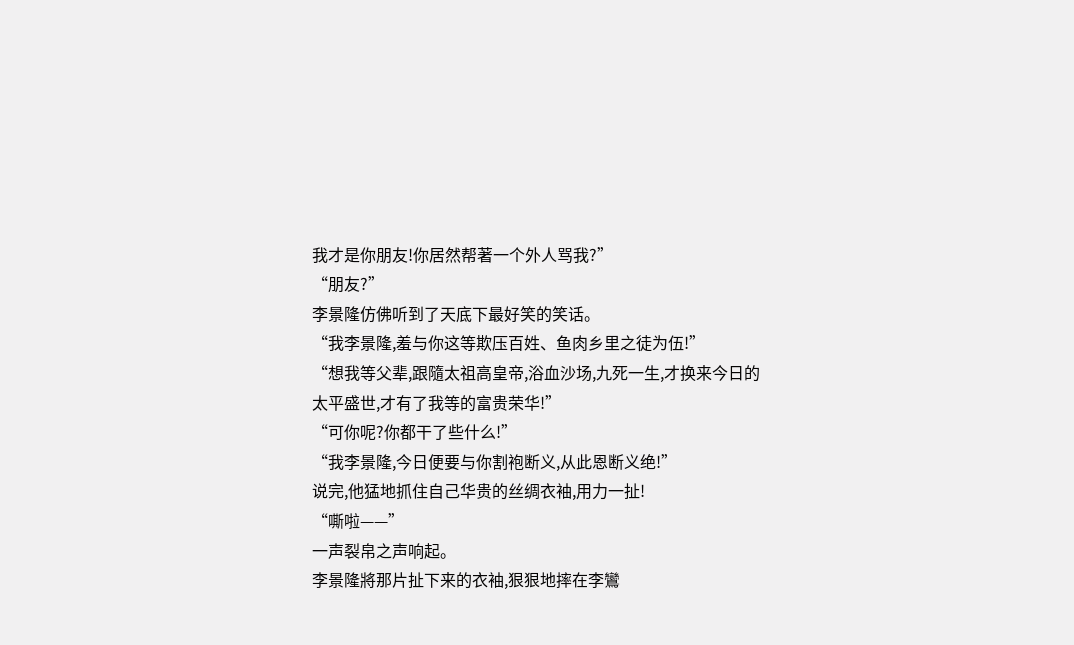我才是你朋友!你居然帮著一个外人骂我?”
“朋友?”
李景隆仿佛听到了天底下最好笑的笑话。
“我李景隆,羞与你这等欺压百姓、鱼肉乡里之徒为伍!”
“想我等父辈,跟隨太祖高皇帝,浴血沙场,九死一生,才换来今日的太平盛世,才有了我等的富贵荣华!”
“可你呢?你都干了些什么!”
“我李景隆,今日便要与你割袍断义,从此恩断义绝!”
说完,他猛地抓住自己华贵的丝绸衣袖,用力一扯!
“嘶啦——”
一声裂帛之声响起。
李景隆將那片扯下来的衣袖,狠狠地摔在李鸞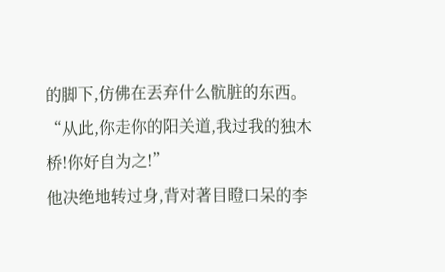的脚下,仿佛在丟弃什么骯脏的东西。
“从此,你走你的阳关道,我过我的独木桥!你好自为之!”
他决绝地转过身,背对著目瞪口呆的李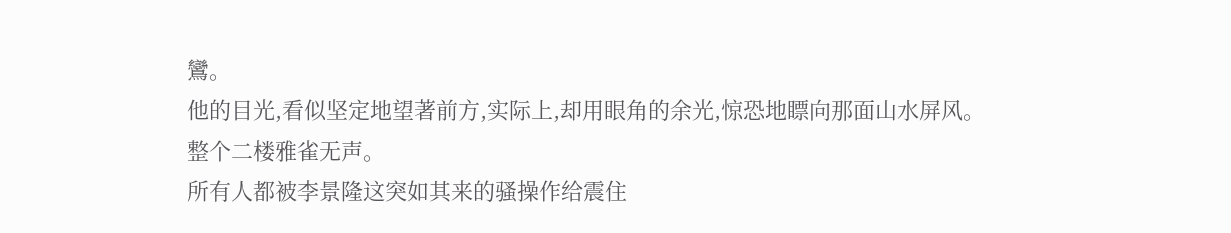鸞。
他的目光,看似坚定地望著前方,实际上,却用眼角的余光,惊恐地瞟向那面山水屏风。
整个二楼雅雀无声。
所有人都被李景隆这突如其来的骚操作给震住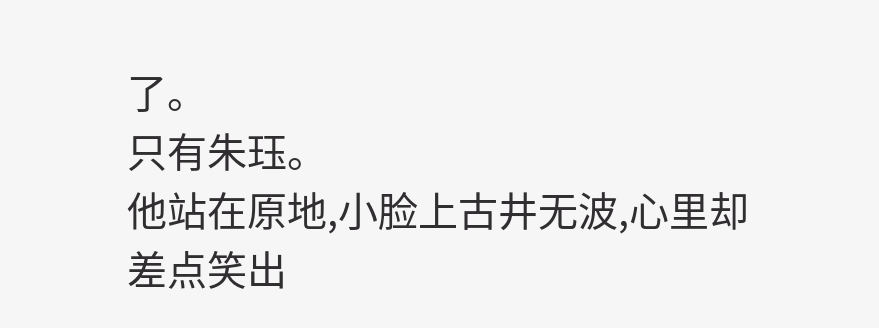了。
只有朱珏。
他站在原地,小脸上古井无波,心里却差点笑出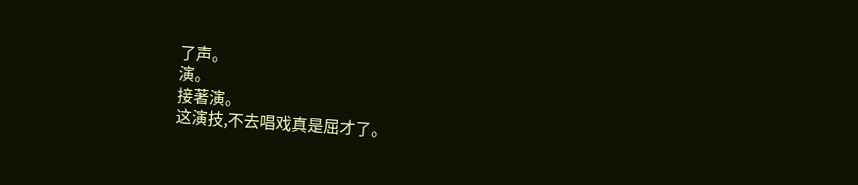了声。
演。
接著演。
这演技,不去唱戏真是屈才了。